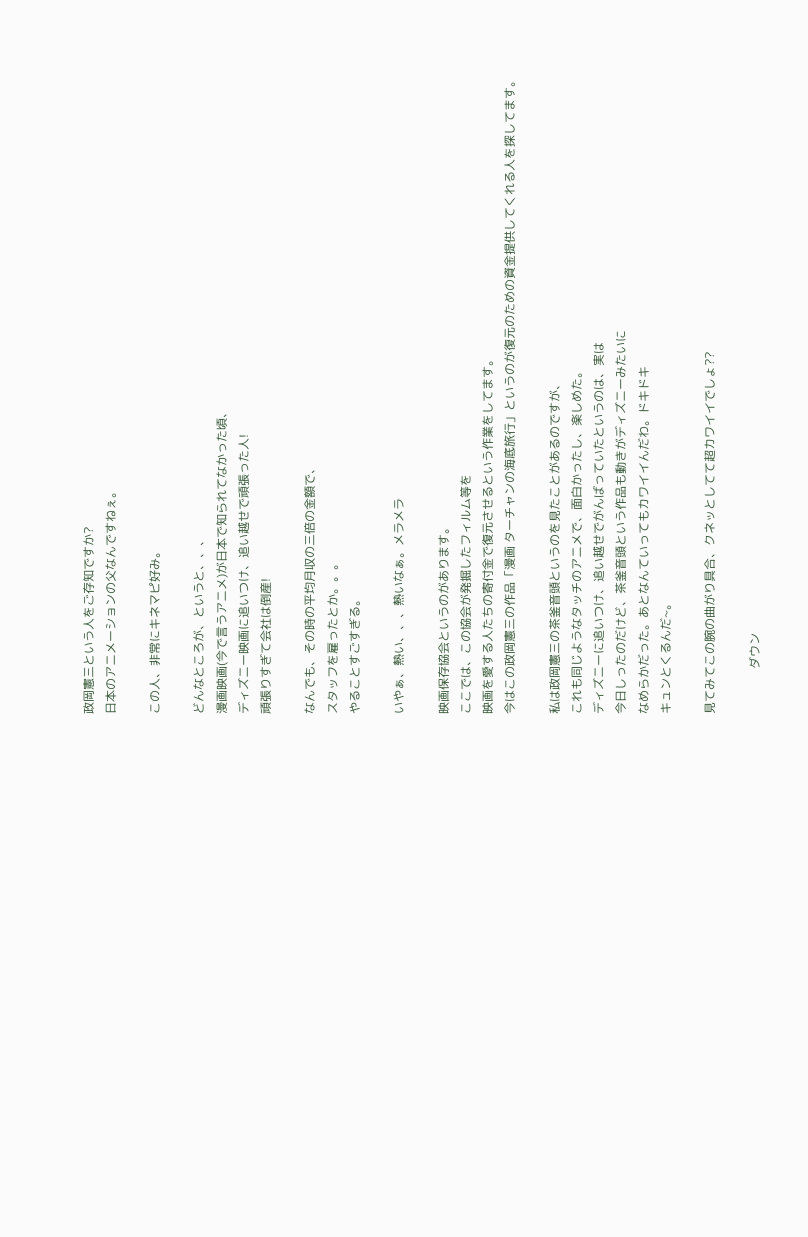政岡憲三という人をご存知ですか?
日本のアニメーションの父なんですねぇ。

この人、非常にキネマピ好み。

どんなところが、というと、、、
漫画映画(今で言うアニメ)が日本で知られてなかった頃、
ディズニー映画に追いつけ、追い越せで頑張った人!
頑張りすぎて会社は倒産!

なんでも、その時の平均月収の三倍の金額で、
スタッフを雇ったとか。。。
やることすごすぎる。

いやぁ、熱い、、、熱いなぁ。メラメラ

映画保存協会というのがあります。
ここでは、この協会が発掘したフィルム等を
映画を愛する人たちの寄付金で復元させるという作業をしてます。
今はこの政岡憲三の作品「漫画 ターチャンの海底旅行」というのが復元のための資金提供してくれる人を探してます。

私は政岡憲三の茶釜音頭というのを見たことがあるのですが、
これも同じようなタッチのアニメで、面白かったし、楽しめた。
ディズニーに追いつけ、追い越せでがんばっていたというのは、実は
今日しったのだけど、茶釜音頭という作品も動きがディズニーみたいに
なめらかだった。あとなんていってもカワイイんだわ。ドキドキ
キュンとくるんだ~。

見てみてこの腕の曲がり具合、クネッとしてて超カワイイでしょ??

               ダウン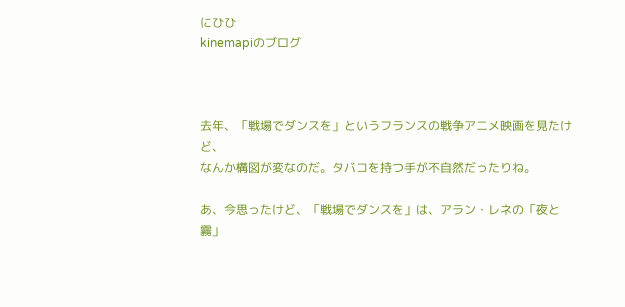にひひ
kinemapiのブログ



去年、「戦場でダンスを」というフランスの戦争アニメ映画を見たけど、
なんか構図が変なのだ。タバコを持つ手が不自然だったりね。

あ、今思ったけど、「戦場でダンスを」は、アラン・レネの「夜と霧」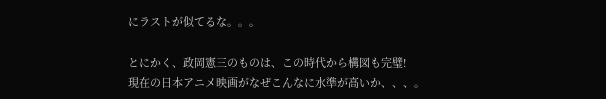にラストが似てるな。。。

とにかく、政岡憲三のものは、この時代から構図も完璧!
現在の日本アニメ映画がなぜこんなに水準が高いか、、、。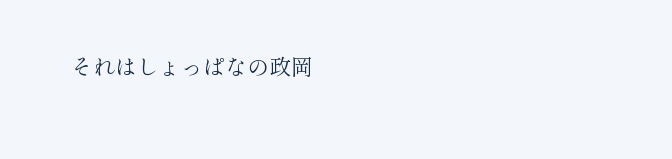それはしょっぱなの政岡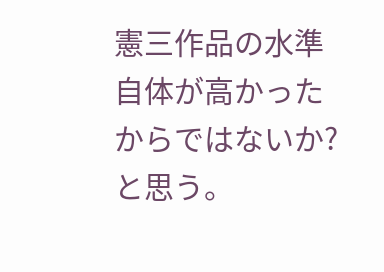憲三作品の水準自体が高かったからではないか?
と思う。